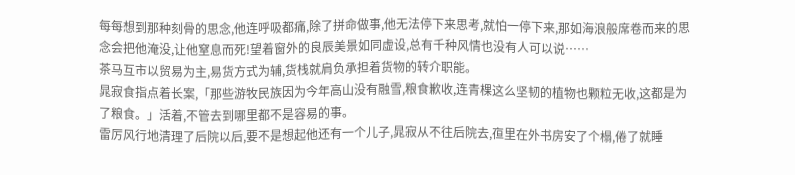每每想到那种刻骨的思念,他连呼吸都痛,除了拼命做事,他无法停下来思考,就怕一停下来,那如海浪般席卷而来的思念会把他淹没,让他窒息而死!望着窗外的良辰美景如同虚设,总有千种风情也没有人可以说……
茶马互市以贸易为主,易货方式为辅,货栈就肩负承担着货物的转介职能。
晁寂食指点着长案,「那些游牧民族因为今年高山没有融雪,粮食歉收,连青棵这么坚韧的植物也颗粒无收,这都是为了粮食。」活着,不管去到哪里都不是容易的事。
雷厉风行地清理了后院以后,要不是想起他还有一个儿子,晁寂从不往后院去,亱里在外书房安了个榻,倦了就睡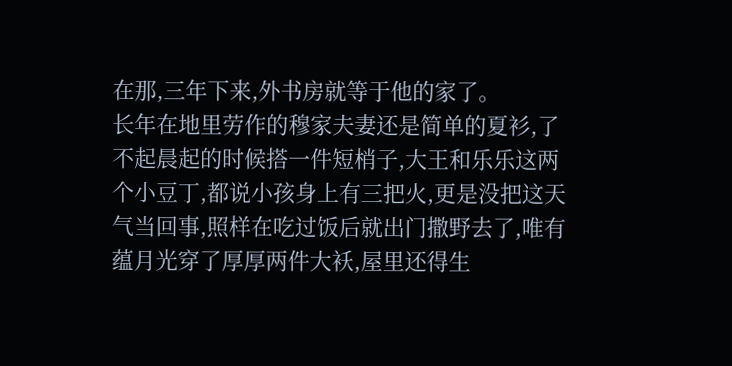在那,三年下来,外书房就等于他的家了。
长年在地里劳作的穆家夫妻还是简单的夏衫,了不起晨起的时候搭一件短梢子,大王和乐乐这两个小豆丁,都说小孩身上有三把火,更是没把这天气当回事,照样在吃过饭后就出门撒野去了,唯有蕴月光穿了厚厚两件大袄,屋里还得生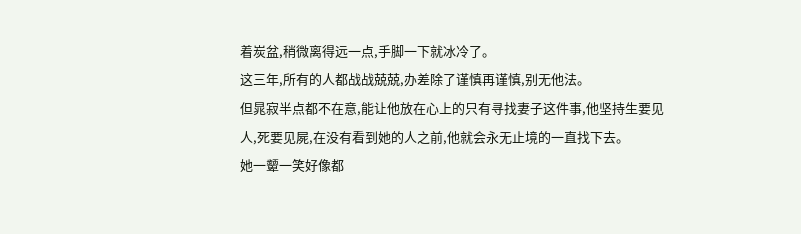着炭盆,稍微离得远一点,手脚一下就冰冷了。
这三年,所有的人都战战兢兢,办差除了谨慎再谨慎,别无他法。
但晁寂半点都不在意,能让他放在心上的只有寻找妻子这件事,他坚持生要见人,死要见屍,在没有看到她的人之前,他就会永无止境的一直找下去。
她一颦一笑好像都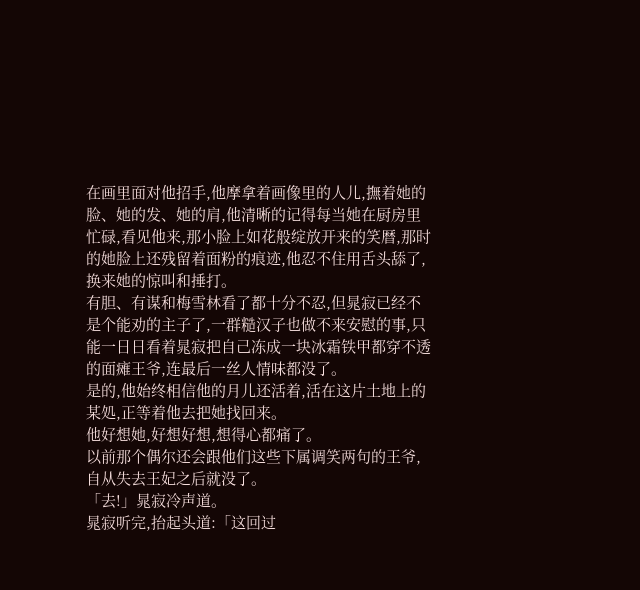在画里面对他招手,他摩拿着画像里的人儿,撫着她的脸、她的发、她的肩,他清晰的记得每当她在厨房里忙碌,看见他来,那小脸上如花般绽放开来的笑暦,那时的她脸上还残留着面粉的痕迹,他忍不住用舌头舔了,换来她的惊叫和捶打。
有胆、有谋和梅雪林看了都十分不忍,但晁寂已经不是个能劝的主子了,一群糙汉子也做不来安慰的事,只能一日日看着晁寂把自己冻成一块冰霜铁甲都穿不透的面瘫王爷,连最后一丝人情味都没了。
是的,他始终相信他的月儿还活着,活在这片土地上的某処,正等着他去把她找回来。
他好想她,好想好想,想得心都痛了。
以前那个偶尔还会跟他们这些下属调笑两句的王爷,自从失去王妃之后就没了。
「去!」晁寂冷声道。
晁寂听完,抬起头道:「这回过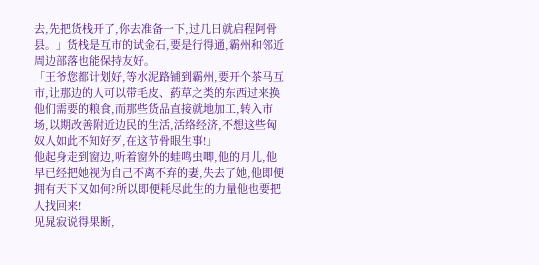去,先把货栈开了,你去准备一下,过几日就启程阿骨县。」货栈是互市的试金石,要是行得通,霸州和邻近周边部落也能保持友好。
「王爷您都计划好,等水泥路铺到霸州,要开个茶马互市,让那边的人可以带毛皮、葯草之类的东西过来换他们需要的粮食,而那些货品直接就地加工,转入市场,以期改善附近边民的生活,活络经济,不想这些匈奴人如此不知好歹,在这节骨眼生事!」
他起身走到窗边,听着窗外的蛙鸣虫唧,他的月儿,他早已经把她视为自己不离不弃的妻,失去了她,他即便拥有天下又如何?所以即便耗尽此生的力量他也要把人找回来!
见晁寂说得果断,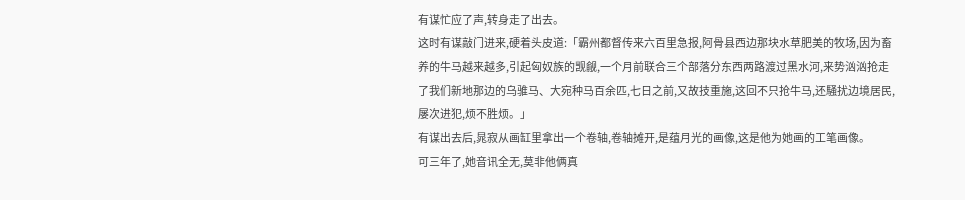有谋忙应了声,转身走了出去。
这时有谋敲门进来,硬着头皮道:「霸州都督传来六百里急报,阿骨县西边那块水草肥美的牧场,因为畜养的牛马越来越多,引起匈奴族的觊觎,一个月前联合三个部落分东西两路渡过黑水河,来势汹汹抢走了我们新地那边的乌骓马、大宛种马百余匹,七日之前,又故技重施,这回不只抢牛马,还騒扰边境居民,屡次进犯,烦不胜烦。」
有谋出去后,晁寂从画缸里拿出一个卷轴,卷轴摊开,是蕴月光的画像,这是他为她画的工笔画像。
可三年了,她音讯全无,莫非他俩真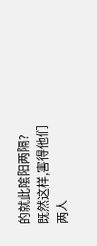的就此隂阳两隔?
既然这样,害得他们两人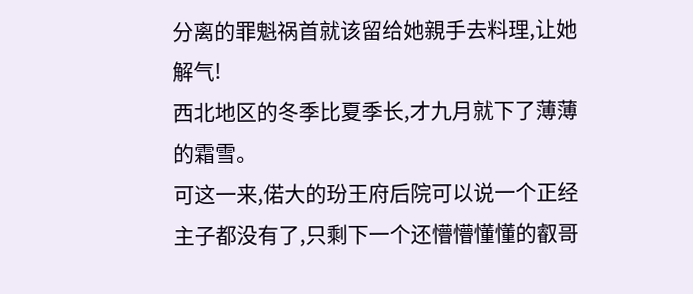分离的罪魁祸首就该留给她親手去料理,让她解气!
西北地区的冬季比夏季长,才九月就下了薄薄的霜雪。
可这一来,偌大的玢王府后院可以说一个正经主子都没有了,只剩下一个还懵懵懂懂的叡哥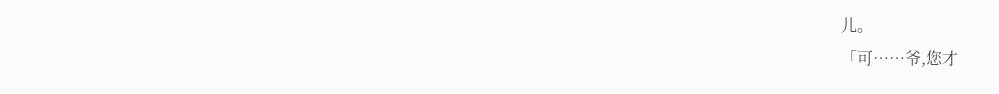儿。
「可……爷,您才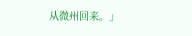从微州回来。」